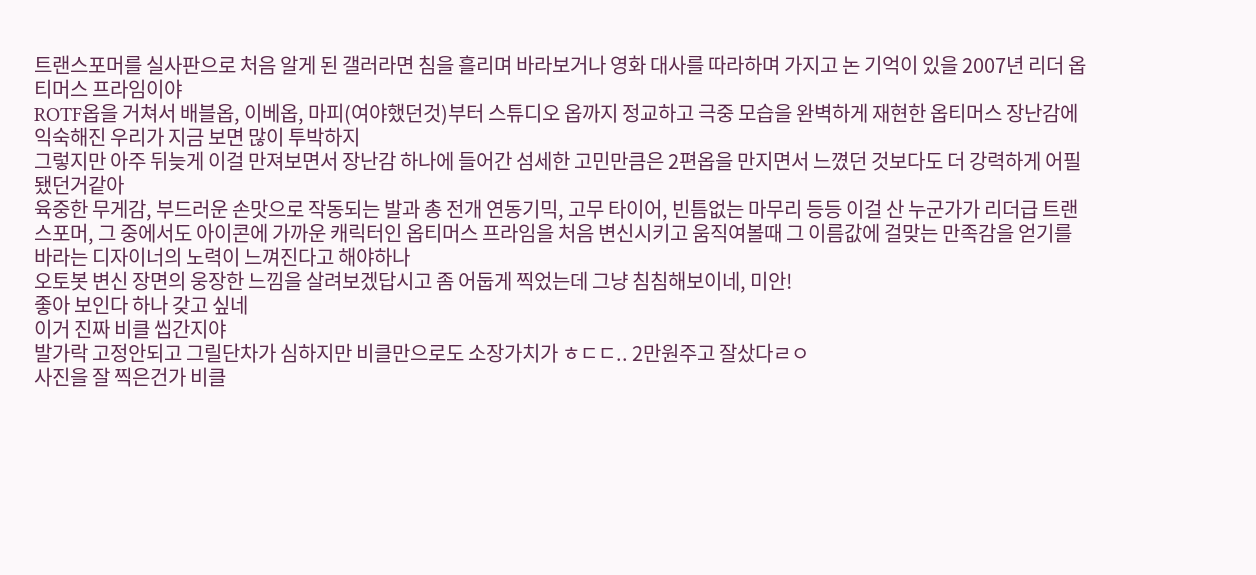트랜스포머를 실사판으로 처음 알게 된 갤러라면 침을 흘리며 바라보거나 영화 대사를 따라하며 가지고 논 기억이 있을 2007년 리더 옵티머스 프라임이야
ROTF옵을 거쳐서 배블옵, 이베옵, 마피(여야했던것)부터 스튜디오 옵까지 정교하고 극중 모습을 완벽하게 재현한 옵티머스 장난감에 익숙해진 우리가 지금 보면 많이 투박하지
그렇지만 아주 뒤늦게 이걸 만져보면서 장난감 하나에 들어간 섬세한 고민만큼은 2편옵을 만지면서 느꼈던 것보다도 더 강력하게 어필됐던거같아
육중한 무게감, 부드러운 손맛으로 작동되는 발과 총 전개 연동기믹, 고무 타이어, 빈틈없는 마무리 등등 이걸 산 누군가가 리더급 트랜스포머, 그 중에서도 아이콘에 가까운 캐릭터인 옵티머스 프라임을 처음 변신시키고 움직여볼때 그 이름값에 걸맞는 만족감을 얻기를 바라는 디자이너의 노력이 느껴진다고 해야하나
오토봇 변신 장면의 웅장한 느낌을 살려보겠답시고 좀 어둡게 찍었는데 그냥 침침해보이네, 미안!
좋아 보인다 하나 갖고 싶네
이거 진짜 비클 씹간지야
발가락 고정안되고 그릴단차가 심하지만 비클만으로도 소장가치가 ㅎㄷㄷ.. 2만원주고 잘샀다ㄹㅇ
사진을 잘 찍은건가 비클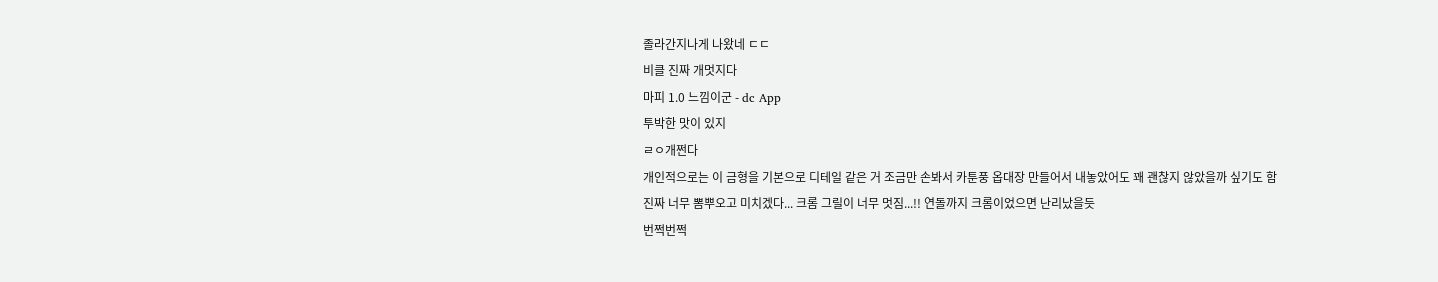졸라간지나게 나왔네 ㄷㄷ
비클 진짜 개멋지다
마피 1.0 느낌이군 - dc App
투박한 맛이 있지
ㄹㅇ개쩐다
개인적으로는 이 금형을 기본으로 디테일 같은 거 조금만 손봐서 카툰풍 옵대장 만들어서 내놓았어도 꽤 괜찮지 않았을까 싶기도 함
진짜 너무 뽐뿌오고 미치겠다... 크롬 그릴이 너무 멋짐...!! 연돌까지 크롬이었으면 난리났을듯
번쩍번쩍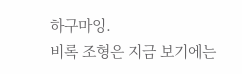하구마잉.
비록 조형은 지금 보기에는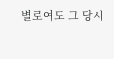별로여도 그 당시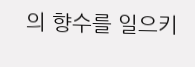의 향수를 일으키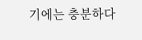기에는 충분하다